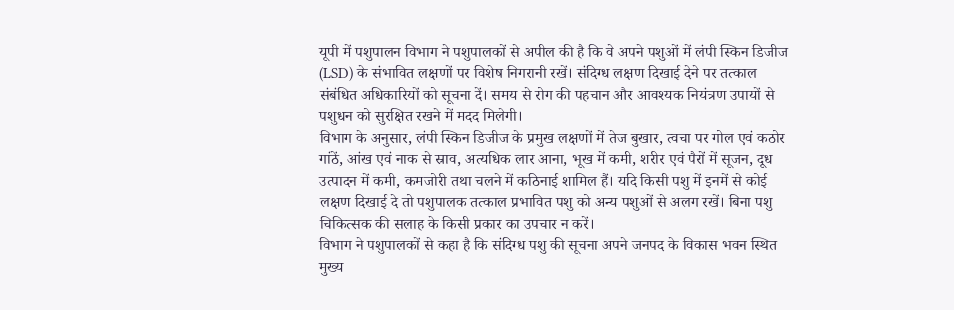यूपी में पशुपालन विभाग ने पशुपालकों से अपील की है कि वे अपने पशुओं में लंपी स्किन डिजीज (LSD) के संभावित लक्षणों पर विशेष निगरानी रखें। संदिग्ध लक्षण दिखाई देने पर तत्काल संबंधित अधिकारियों को सूचना दें। समय से रोग की पहचान और आवश्यक नियंत्रण उपायों से पशुधन को सुरक्षित रखने में मदद मिलेगी।
विभाग के अनुसार, लंपी स्किन डिजीज के प्रमुख लक्षणों में तेज बुखार, त्वचा पर गोल एवं कठोर गांठें, आंख एवं नाक से स्राव, अत्यधिक लार आना, भूख में कमी, शरीर एवं पैरों में सूजन, दूध उत्पादन में कमी, कमजोरी तथा चलने में कठिनाई शामिल हैं। यदि किसी पशु में इनमें से कोई लक्षण दिखाई दे तो पशुपालक तत्काल प्रभावित पशु को अन्य पशुओं से अलग रखें। बिना पशु चिकित्सक की सलाह के किसी प्रकार का उपचार न करें।
विभाग ने पशुपालकों से कहा है कि संदिग्ध पशु की सूचना अपने जनपद के विकास भवन स्थित मुख्य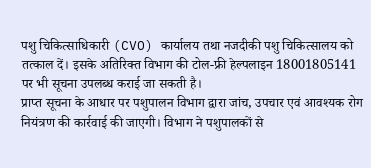पशु चिकित्साधिकारी (CVO) कार्यालय तथा नजदीकी पशु चिकित्सालय को तत्काल दें। इसके अतिरिक्त विभाग की टोल-फ्री हेल्पलाइन 18001805141 पर भी सूचना उपलब्ध कराई जा सकती है।
प्राप्त सूचना के आधार पर पशुपालन विभाग द्वारा जांच, उपचार एवं आवश्यक रोग नियंत्रण की कार्रवाई की जाएगी। विभाग ने पशुपालकों से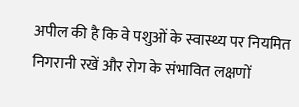अपील की है कि वे पशुओं के स्वास्थ्य पर नियमित निगरानी रखें और रोग के संभावित लक्षणों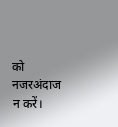को नजरअंदाज न करें।